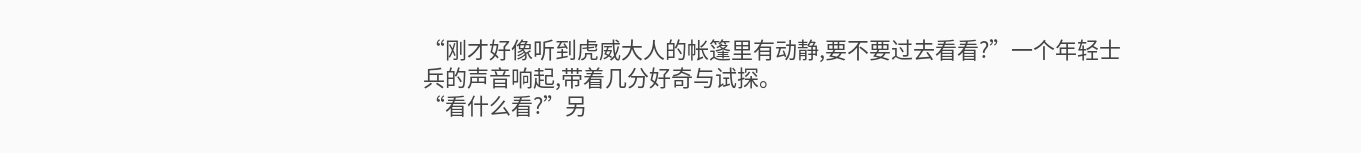“刚才好像听到虎威大人的帐篷里有动静,要不要过去看看?”一个年轻士兵的声音响起,带着几分好奇与试探。
“看什么看?”另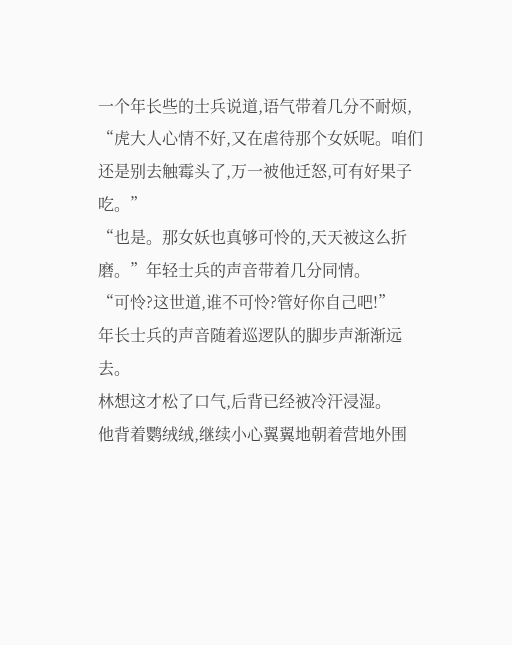一个年长些的士兵说道,语气带着几分不耐烦,
“虎大人心情不好,又在虐待那个女妖呢。咱们还是别去触霉头了,万一被他迁怒,可有好果子吃。”
“也是。那女妖也真够可怜的,天天被这么折磨。”年轻士兵的声音带着几分同情。
“可怜?这世道,谁不可怜?管好你自己吧!”
年长士兵的声音随着巡逻队的脚步声渐渐远去。
林想这才松了口气,后背已经被冷汗浸湿。
他背着鹦绒绒,继续小心翼翼地朝着营地外围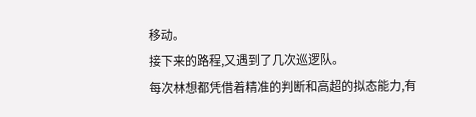移动。
接下来的路程,又遇到了几次巡逻队。
每次林想都凭借着精准的判断和高超的拟态能力,有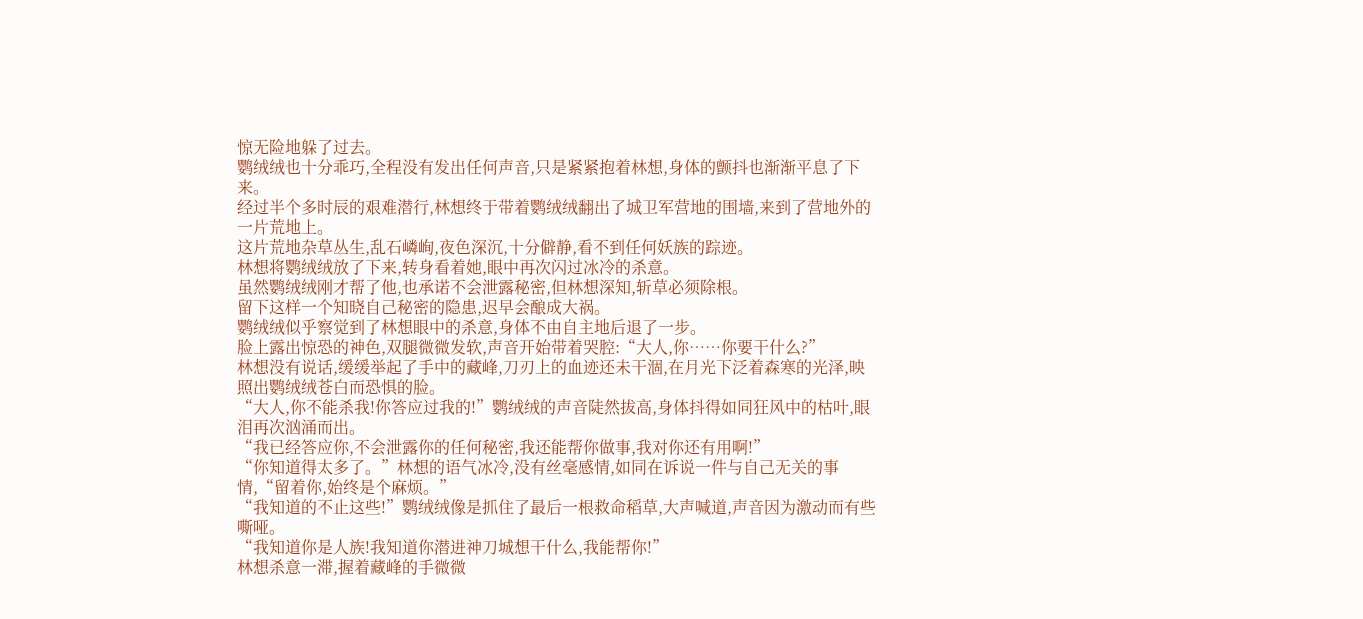惊无险地躲了过去。
鹦绒绒也十分乖巧,全程没有发出任何声音,只是紧紧抱着林想,身体的颤抖也渐渐平息了下来。
经过半个多时辰的艰难潜行,林想终于带着鹦绒绒翻出了城卫军营地的围墙,来到了营地外的一片荒地上。
这片荒地杂草丛生,乱石嶙峋,夜色深沉,十分僻静,看不到任何妖族的踪迹。
林想将鹦绒绒放了下来,转身看着她,眼中再次闪过冰冷的杀意。
虽然鹦绒绒刚才帮了他,也承诺不会泄露秘密,但林想深知,斩草必须除根。
留下这样一个知晓自己秘密的隐患,迟早会酿成大祸。
鹦绒绒似乎察觉到了林想眼中的杀意,身体不由自主地后退了一步。
脸上露出惊恐的神色,双腿微微发软,声音开始带着哭腔:“大人,你……你要干什么?”
林想没有说话,缓缓举起了手中的藏峰,刀刃上的血迹还未干涸,在月光下泛着森寒的光泽,映照出鹦绒绒苍白而恐惧的脸。
“大人,你不能杀我!你答应过我的!”鹦绒绒的声音陡然拔高,身体抖得如同狂风中的枯叶,眼泪再次汹涌而出。
“我已经答应你,不会泄露你的任何秘密,我还能帮你做事,我对你还有用啊!”
“你知道得太多了。”林想的语气冰冷,没有丝毫感情,如同在诉说一件与自己无关的事情,“留着你,始终是个麻烦。”
“我知道的不止这些!”鹦绒绒像是抓住了最后一根救命稻草,大声喊道,声音因为激动而有些嘶哑。
“我知道你是人族!我知道你潜进神刀城想干什么,我能帮你!”
林想杀意一滞,握着藏峰的手微微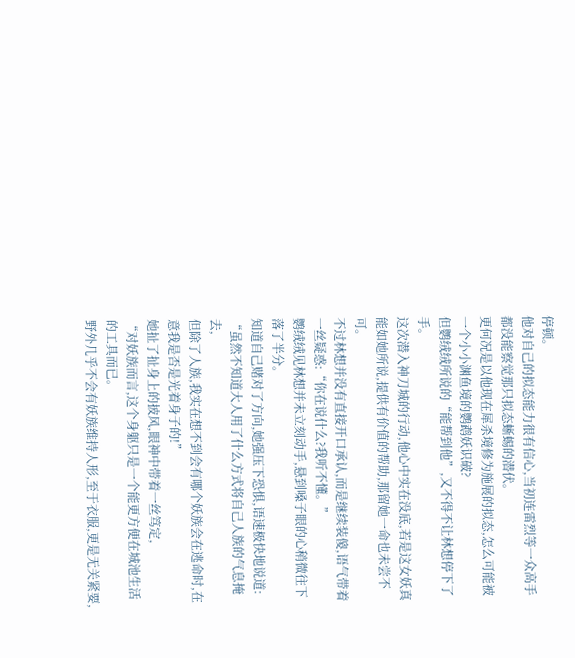停顿。
他对自己的拟态能力很有信心,当初连雷烈等一众高手都没能察觉那只拟态蜥蜴的潜伏。
更何况是以他现在犀杀境修为施展的拟态,怎么可能被一个小小渊鱼境的鹦鹉妖识破?
但鹦绒绒所说的“能帮到他”,又不得不让林想停下了手。
这次潜入神刀城的行动,他心中实在没底,若是这女妖真能如她所说,提供有价值的帮助,那留她一命也未尝不可。
不过林想并没有直接开口承认,而是继续装傻,语气带着一丝疑惑:“你在说什么?我听不懂。”
鹦绒绒见林想并未立刻动手,悬到嗓子眼的心稍微往下落了半分。
知道自己赌对了方向,她强压下恐惧,语速极快地说道:
“虽然不知道大人用了什么方式将自己人族的气息掩去,
但除了人族,我实在想不到会有哪个妖族会在逃命时,在意我是否是光着身子的!”
她扯了扯身上的披风,眼神中带着一丝笃定,
“对妖族而言,这个身躯只是一个能更方便在城池生活的工具而已。
野外几乎不会有妖族维持人形,至于衣服,更是无关紧要,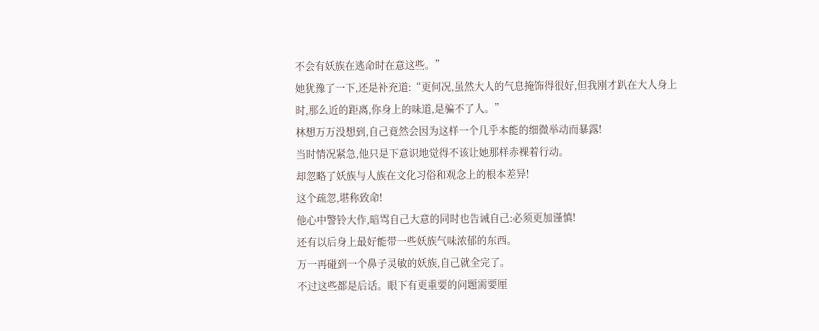不会有妖族在逃命时在意这些。”
她犹豫了一下,还是补充道:“更何况,虽然大人的气息掩饰得很好,但我刚才趴在大人身上时,那么近的距离,你身上的味道,是骗不了人。”
林想万万没想到,自己竟然会因为这样一个几乎本能的细微举动而暴露!
当时情况紧急,他只是下意识地觉得不该让她那样赤裸着行动。
却忽略了妖族与人族在文化习俗和观念上的根本差异!
这个疏忽,堪称致命!
他心中警铃大作,暗骂自己大意的同时也告诫自己:必须更加谨慎!
还有以后身上最好能带一些妖族气味浓郁的东西。
万一再碰到一个鼻子灵敏的妖族,自己就全完了。
不过这些都是后话。眼下有更重要的问题需要厘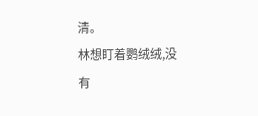清。
林想盯着鹦绒绒,没有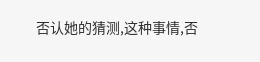否认她的猜测,这种事情,否